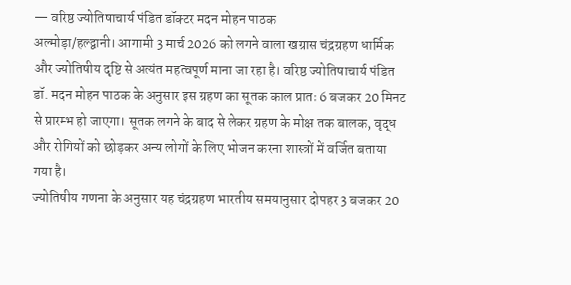— वरिष्ठ ज्योतिषाचार्य पंडित डॉक्टर मदन मोहन पाठक
अल्मोड़ा/हल्द्वानी। आगामी 3 मार्च 2026 को लगने वाला खग्रास चंद्रग्रहण धार्मिक और ज्योतिषीय दृष्टि से अत्यंत महत्वपूर्ण माना जा रहा है। वरिष्ठ ज्योतिषाचार्य पंडित डॉ. मदन मोहन पाठक के अनुसार इस ग्रहण का सूतक काल प्रातः 6 बजकर 20 मिनट से प्रारम्भ हो जाएगा। सूतक लगने के बाद से लेकर ग्रहण के मोक्ष तक बालक, वृद्ध और रोगियों को छोड़कर अन्य लोगों के लिए भोजन करना शास्त्रों में वर्जित बताया गया है।
ज्योतिषीय गणना के अनुसार यह चंद्रग्रहण भारतीय समयानुसार दोपहर 3 बजकर 20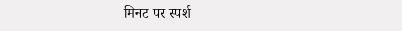मिनट पर स्पर्श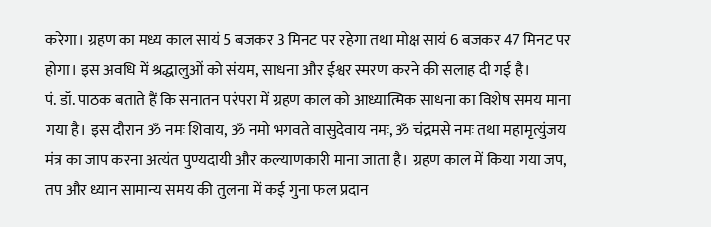करेगा। ग्रहण का मध्य काल सायं 5 बजकर 3 मिनट पर रहेगा तथा मोक्ष सायं 6 बजकर 47 मिनट पर होगा। इस अवधि में श्रद्धालुओं को संयम, साधना और ईश्वर स्मरण करने की सलाह दी गई है।
पं. डॉ. पाठक बताते हैं कि सनातन परंपरा में ग्रहण काल को आध्यात्मिक साधना का विशेष समय माना गया है। इस दौरान ॐ नमः शिवाय, ॐ नमो भगवते वासुदेवाय नमः, ॐ चंद्रमसे नमः तथा महामृत्युंजय मंत्र का जाप करना अत्यंत पुण्यदायी और कल्याणकारी माना जाता है। ग्रहण काल में किया गया जप, तप और ध्यान सामान्य समय की तुलना में कई गुना फल प्रदान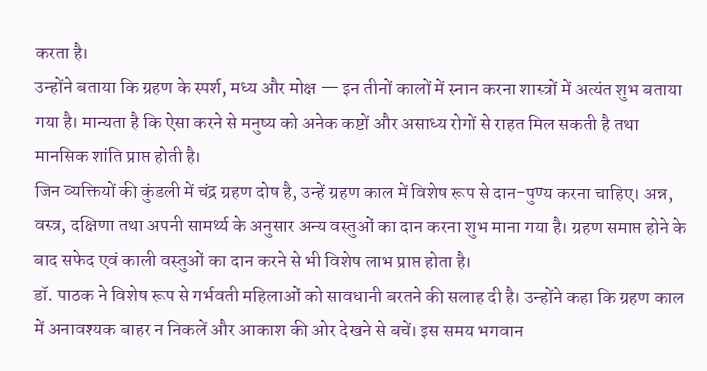करता है।
उन्होंने बताया कि ग्रहण के स्पर्श, मध्य और मोक्ष — इन तीनों कालों में स्नान करना शास्त्रों में अत्यंत शुभ बताया गया है। मान्यता है कि ऐसा करने से मनुष्य को अनेक कष्टों और असाध्य रोगों से राहत मिल सकती है तथा मानसिक शांति प्राप्त होती है।
जिन व्यक्तियों की कुंडली में चंद्र ग्रहण दोष है, उन्हें ग्रहण काल में विशेष रूप से दान-पुण्य करना चाहिए। अन्न, वस्त्र, दक्षिणा तथा अपनी सामर्थ्य के अनुसार अन्य वस्तुओं का दान करना शुभ माना गया है। ग्रहण समाप्त होने के बाद सफेद एवं काली वस्तुओं का दान करने से भी विशेष लाभ प्राप्त होता है।
डॉ. पाठक ने विशेष रूप से गर्भवती महिलाओं को सावधानी बरतने की सलाह दी है। उन्होंने कहा कि ग्रहण काल में अनावश्यक बाहर न निकलें और आकाश की ओर देखने से बचें। इस समय भगवान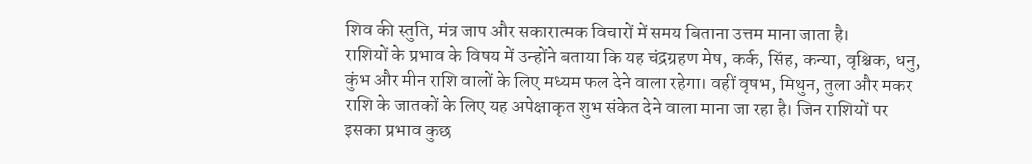शिव की स्तुति, मंत्र जाप और सकारात्मक विचारों में समय बिताना उत्तम माना जाता है।
राशियों के प्रभाव के विषय में उन्होंने बताया कि यह चंद्रग्रहण मेष, कर्क, सिंह, कन्या, वृश्चिक, धनु, कुंभ और मीन राशि वालों के लिए मध्यम फल देने वाला रहेगा। वहीं वृषभ, मिथुन, तुला और मकर राशि के जातकों के लिए यह अपेक्षाकृत शुभ संकेत देने वाला माना जा रहा है। जिन राशियों पर इसका प्रभाव कुछ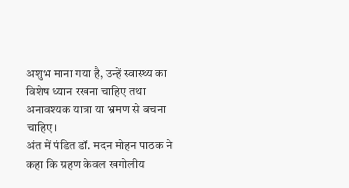अशुभ माना गया है, उन्हें स्वास्थ्य का विशेष ध्यान रखना चाहिए तथा अनावश्यक यात्रा या भ्रमण से बचना चाहिए।
अंत में पंडित डॉ. मदन मोहन पाठक ने कहा कि ग्रहण केवल खगोलीय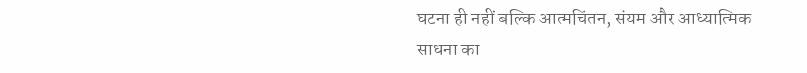घटना ही नहीं बल्कि आत्मचिंतन, संयम और आध्यात्मिक साधना का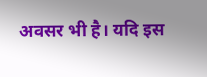अवसर भी है। यदि इस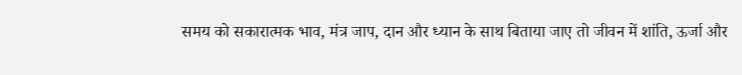समय को सकारात्मक भाव, मंत्र जाप, दान और ध्यान के साथ बिताया जाए तो जीवन में शांति, ऊर्जा और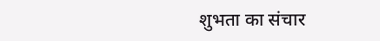शुभता का संचार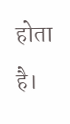होता है।